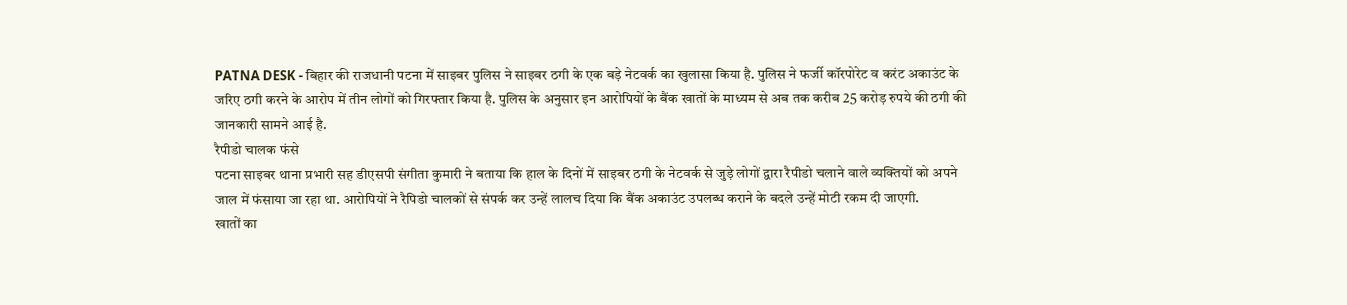PATNA DESK - बिहार की राजधानी पटना में साइबर पुलिस ने साइबर ठगी के एक बड़े नेटवर्क का खुलासा किया है. पुलिस ने फर्जी कॉरपोरेट व करंट अकाउंट के जरिए ठगी करने के आरोप में तीन लोगों को गिरफ्तार किया है. पुलिस के अनुसार इन आरोपियों के बैंक खातों के माध्यम से अब तक करीब 25 करोड़ रुपये की ठगी की जानकारी सामने आई है.
रैपीडो चालक फंसे
पटना साइबर थाना प्रभारी सह डीएसपी संगीता कुमारी ने बताया कि हाल के दिनों में साइबर ठगी के नेटवर्क से जुड़े लोगों द्वारा रैपीडो चलाने वाले व्यक्तियों को अपने जाल में फंसाया जा रहा था. आरोपियों ने रैपिडो चालकों से संपर्क कर उन्हें लालच दिया कि बैंक अकाउंट उपलब्ध कराने के बदले उन्हें मोटी रकम दी जाएगी.
खातों का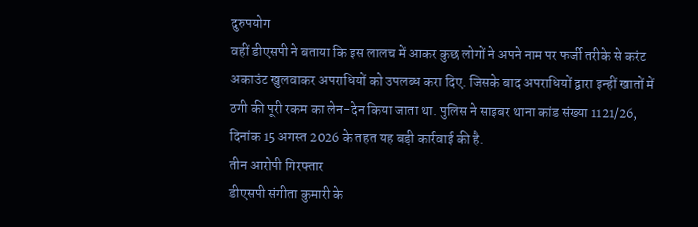दुरुपयोग
वहीं डीएसपी ने बताया कि इस लालच में आकर कुछ लोगों ने अपने नाम पर फर्जी तरीके से करंट अकाउंट खुलवाकर अपराधियों को उपलब्ध करा दिए. जिसके बाद अपराधियों द्वारा इन्हीं खातों में ठगी की पूरी रकम का लेन-देन किया जाता था. पुलिस ने साइबर थाना कांड संख्या 1121/26, दिनांक 15 अगस्त 2026 के तहत यह बड़ी कार्रवाई की है.
तीन आरोपी गिरफ्तार
डीएसपी संगीता कुमारी के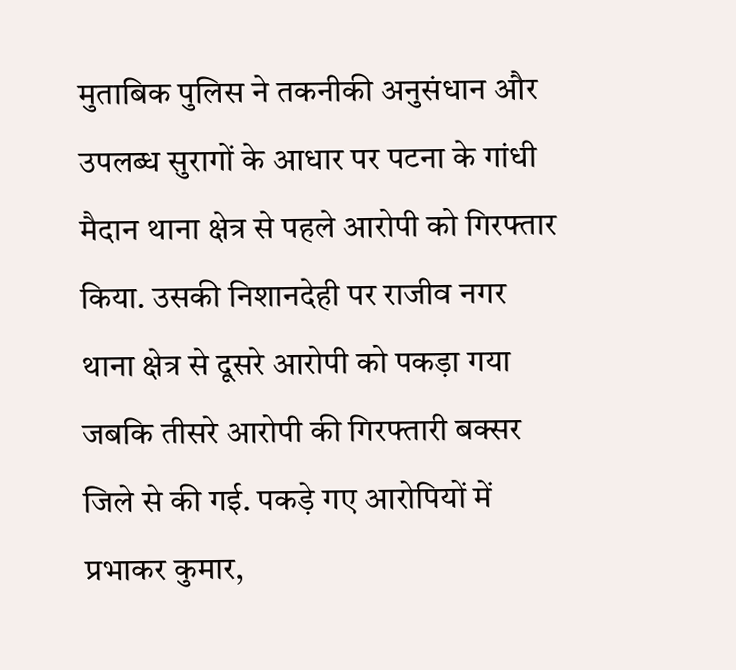मुताबिक पुलिस ने तकनीकी अनुसंधान और उपलब्ध सुरागों के आधार पर पटना के गांधी मैदान थाना क्षेत्र से पहले आरोपी को गिरफ्तार किया. उसकी निशानदेही पर राजीव नगर थाना क्षेत्र से दूसरे आरोपी को पकड़ा गया जबकि तीसरे आरोपी की गिरफ्तारी बक्सर जिले से की गई. पकड़े गए आरोपियों में प्रभाकर कुमार,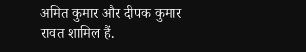अमित कुमार और दीपक कुमार रावत शामिल हैं.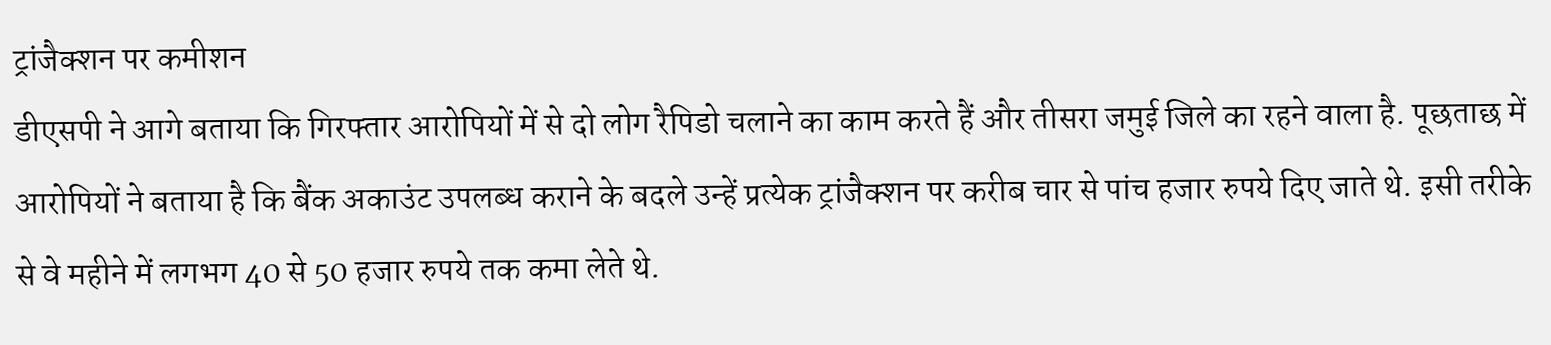ट्रांजैक्शन पर कमीशन
डीएसपी ने आगे बताया कि गिरफ्तार आरोपियों में से दो लोग रैपिडो चलाने का काम करते हैं और तीसरा जमुई जिले का रहने वाला है. पूछताछ में आरोपियों ने बताया है कि बैंक अकाउंट उपलब्ध कराने के बदले उन्हें प्रत्येक ट्रांजैक्शन पर करीब चार से पांच हजार रुपये दिए जाते थे. इसी तरीके से वे महीने में लगभग 40 से 50 हजार रुपये तक कमा लेते थे.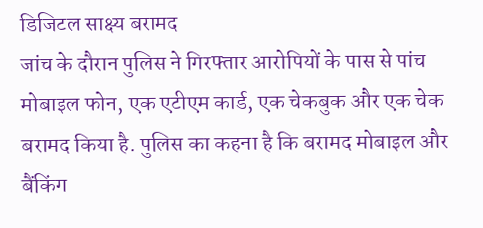डिजिटल साक्ष्य बरामद
जांच के दौरान पुलिस ने गिरफ्तार आरोपियों के पास से पांच मोबाइल फोन, एक एटीएम कार्ड, एक चेकबुक और एक चेक बरामद किया है. पुलिस का कहना है कि बरामद मोबाइल और बैंकिंग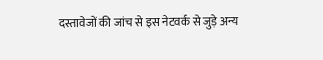दस्तावेजों की जांच से इस नेटवर्क से जुड़े अन्य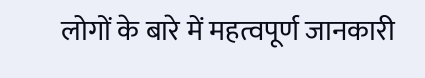लोगों के बारे में महत्वपूर्ण जानकारी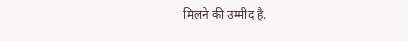मिलने की उम्मीद है.